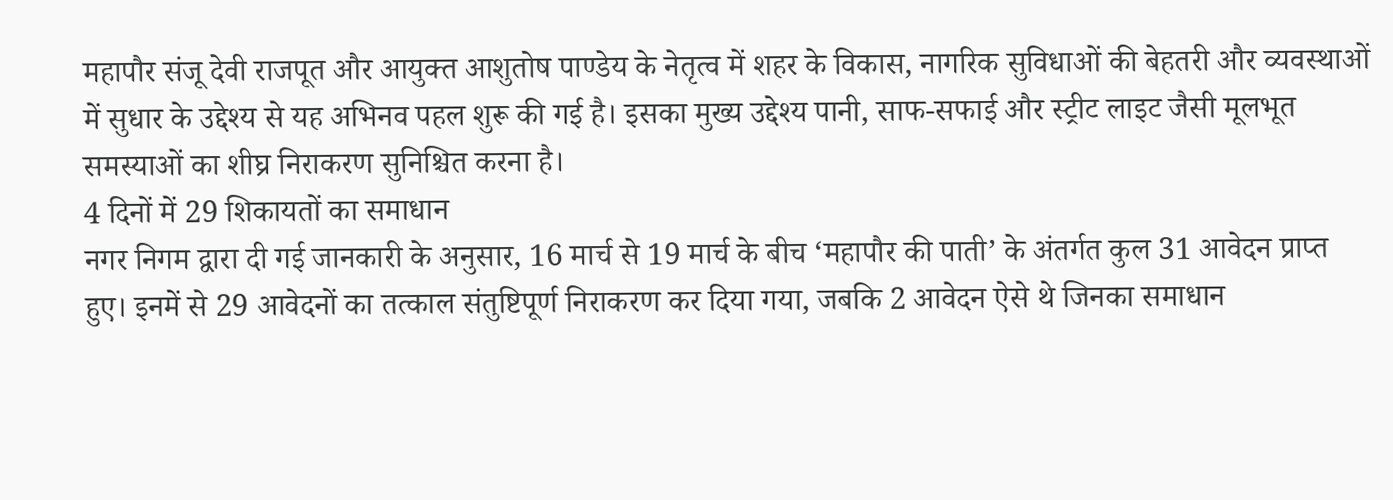महापौर संजू देवी राजपूत और आयुक्त आशुतोष पाण्डेय के नेतृत्व में शहर के विकास, नागरिक सुविधाओं की बेहतरी और व्यवस्थाओं में सुधार के उद्देश्य से यह अभिनव पहल शुरू की गई है। इसका मुख्य उद्देश्य पानी, साफ-सफाई और स्ट्रीट लाइट जैसी मूलभूत समस्याओं का शीघ्र निराकरण सुनिश्चित करना है।
4 दिनों में 29 शिकायतों का समाधान
नगर निगम द्वारा दी गई जानकारी के अनुसार, 16 मार्च से 19 मार्च के बीच ‘महापौर की पाती’ के अंतर्गत कुल 31 आवेदन प्राप्त हुए। इनमें से 29 आवेदनों का तत्काल संतुष्टिपूर्ण निराकरण कर दिया गया, जबकि 2 आवेदन ऐसे थे जिनका समाधान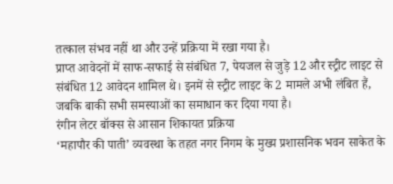तत्काल संभव नहीं था और उन्हें प्रक्रिया में रखा गया है।
प्राप्त आवेदनों में साफ-सफाई से संबंधित 7, पेयजल से जुड़े 12 और स्ट्रीट लाइट से संबंधित 12 आवेदन शामिल थे। इनमें से स्ट्रीट लाइट के 2 मामले अभी लंबित हैं, जबकि बाकी सभी समस्याओं का समाधान कर दिया गया है।
रंगीन लेटर बॉक्स से आसान शिकायत प्रक्रिया
‘महापौर की पाती’ व्यवस्था के तहत नगर निगम के मुख्य प्रशासनिक भवन साकेत के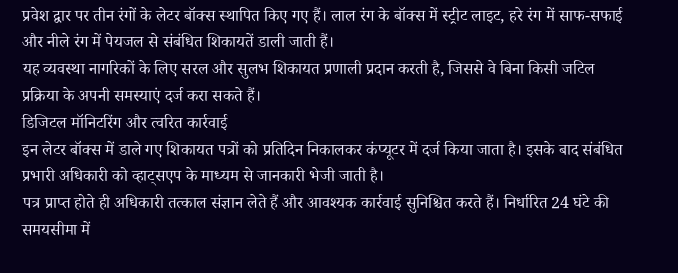प्रवेश द्वार पर तीन रंगों के लेटर बॉक्स स्थापित किए गए हैं। लाल रंग के बॉक्स में स्ट्रीट लाइट, हरे रंग में साफ-सफाई और नीले रंग में पेयजल से संबंधित शिकायतें डाली जाती हैं।
यह व्यवस्था नागरिकों के लिए सरल और सुलभ शिकायत प्रणाली प्रदान करती है, जिससे वे बिना किसी जटिल प्रक्रिया के अपनी समस्याएं दर्ज करा सकते हैं।
डिजिटल मॉनिटरिंग और त्वरित कार्रवाई
इन लेटर बॉक्स में डाले गए शिकायत पत्रों को प्रतिदिन निकालकर कंप्यूटर में दर्ज किया जाता है। इसके बाद संबंधित प्रभारी अधिकारी को व्हाट्सएप के माध्यम से जानकारी भेजी जाती है।
पत्र प्राप्त होते ही अधिकारी तत्काल संज्ञान लेते हैं और आवश्यक कार्रवाई सुनिश्चित करते हैं। निर्धारित 24 घंटे की समयसीमा में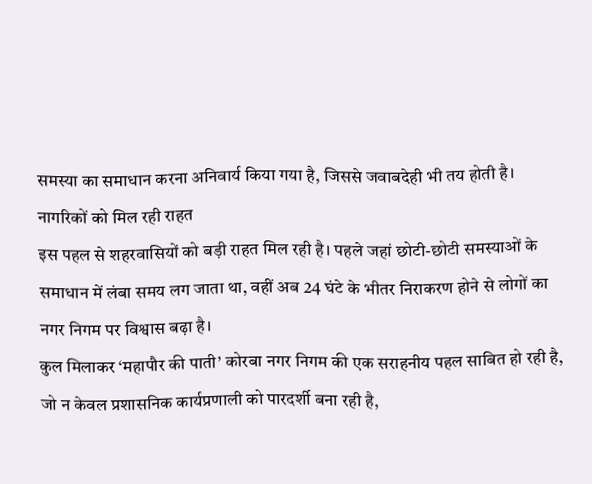समस्या का समाधान करना अनिवार्य किया गया है, जिससे जवाबदेही भी तय होती है।
नागरिकों को मिल रही राहत
इस पहल से शहरवासियों को बड़ी राहत मिल रही है। पहले जहां छोटी-छोटी समस्याओं के समाधान में लंबा समय लग जाता था, वहीं अब 24 घंटे के भीतर निराकरण होने से लोगों का नगर निगम पर विश्वास बढ़ा है।
कुल मिलाकर ‘महापौर की पाती’ कोरबा नगर निगम की एक सराहनीय पहल साबित हो रही है, जो न केवल प्रशासनिक कार्यप्रणाली को पारदर्शी बना रही है,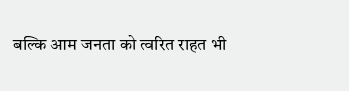बल्कि आम जनता को त्वरित राहत भी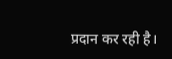प्रदान कर रही है।